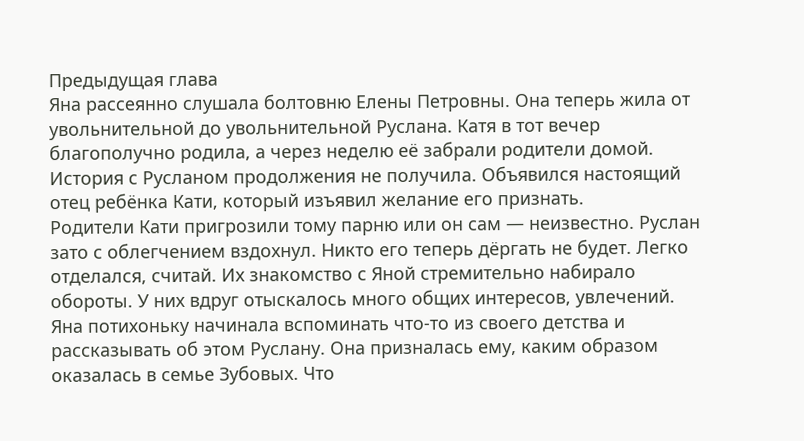Предыдущая глава
Яна рассеянно слушала болтовню Елены Петровны. Она теперь жила от увольнительной до увольнительной Руслана. Катя в тот вечер благополучно родила, а через неделю её забрали родители домой. История с Русланом продолжения не получила. Объявился настоящий отец ребёнка Кати, который изъявил желание его признать.
Родители Кати пригрозили тому парню или он сам — неизвестно. Руслан зато с облегчением вздохнул. Никто его теперь дёргать не будет. Легко отделался, считай. Их знакомство с Яной стремительно набирало обороты. У них вдруг отыскалось много общих интересов, увлечений.
Яна потихоньку начинала вспоминать что-то из своего детства и рассказывать об этом Руслану. Она призналась ему, каким образом оказалась в семье Зубовых. Что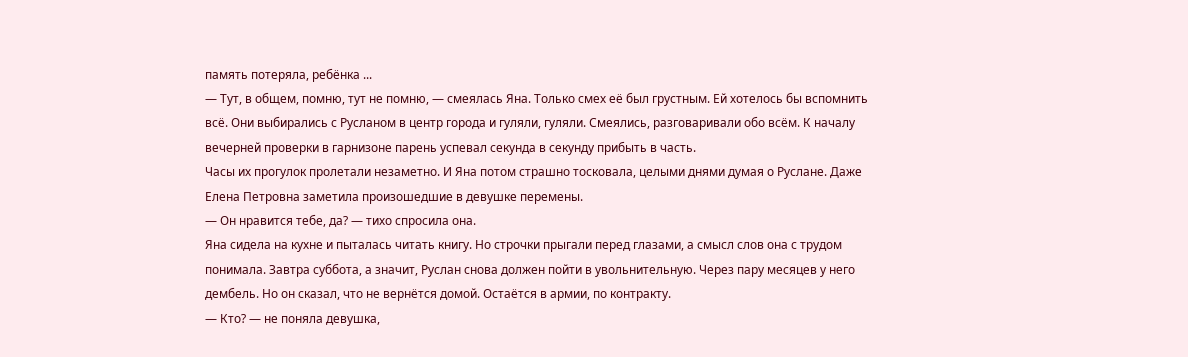память потеряла, ребёнка ...
— Тут, в общем, помню, тут не помню, — смеялась Яна. Только смех её был грустным. Ей хотелось бы вспомнить всё. Они выбирались с Русланом в центр города и гуляли, гуляли. Смеялись, разговаривали обо всём. К началу вечерней проверки в гарнизоне парень успевал секунда в секунду прибыть в часть.
Часы их прогулок пролетали незаметно. И Яна потом страшно тосковала, целыми днями думая о Руслане. Даже Елена Петровна заметила произошедшие в девушке перемены.
— Он нравится тебе, да? — тихо спросила она.
Яна сидела на кухне и пыталась читать книгу. Но строчки прыгали перед глазами, а смысл слов она с трудом понимала. Завтра суббота, а значит, Руслан снова должен пойти в увольнительную. Через пару месяцев у него дембель. Но он сказал, что не вернётся домой. Остаётся в армии, по контракту.
— Кто? — не поняла девушка,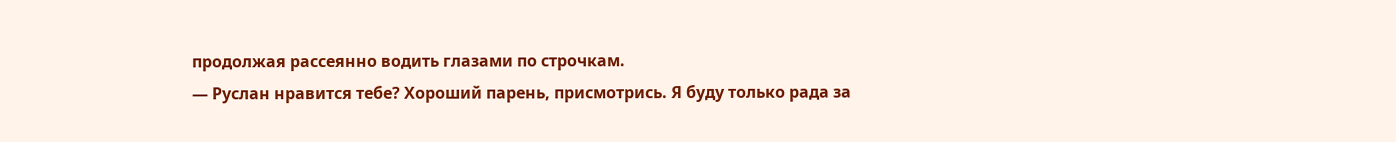продолжая рассеянно водить глазами по строчкам.
— Руслан нравится тебе? Хороший парень, присмотрись. Я буду только рада за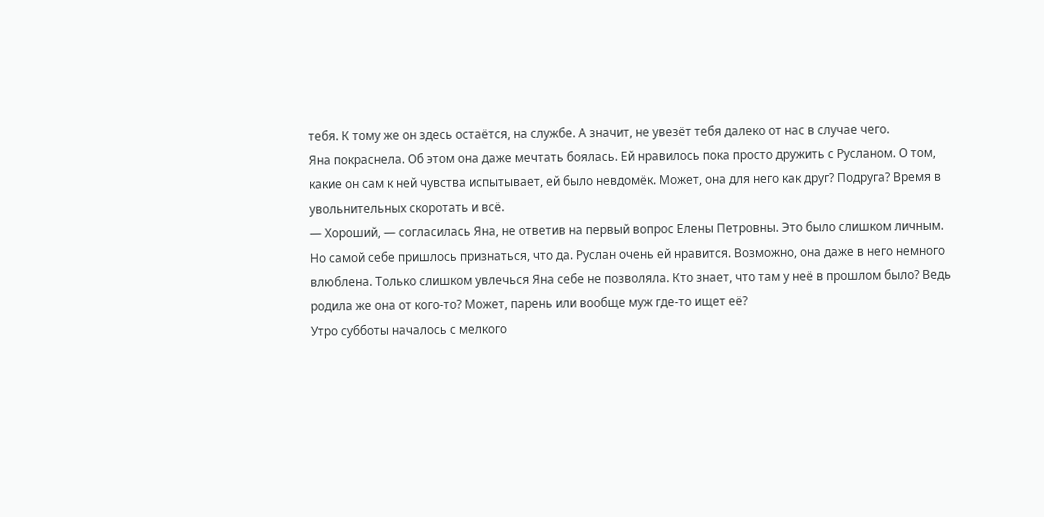тебя. К тому же он здесь остаётся, на службе. А значит, не увезёт тебя далеко от нас в случае чего.
Яна покраснела. Об этом она даже мечтать боялась. Ей нравилось пока просто дружить с Русланом. О том, какие он сам к ней чувства испытывает, ей было невдомёк. Может, она для него как друг? Подруга? Время в увольнительных скоротать и всё.
— Хороший, — согласилась Яна, не ответив на первый вопрос Елены Петровны. Это было слишком личным. Но самой себе пришлось признаться, что да. Руслан очень ей нравится. Возможно, она даже в него немного влюблена. Только слишком увлечься Яна себе не позволяла. Кто знает, что там у неё в прошлом было? Ведь родила же она от кого-то? Может, парень или вообще муж где-то ищет её?
Утро субботы началось с мелкого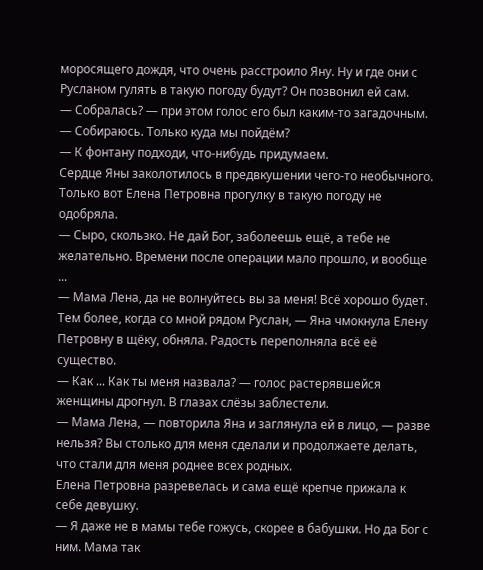моросящего дождя, что очень расстроило Яну. Ну и где они с Русланом гулять в такую погоду будут? Он позвонил ей сам.
— Собралась? — при этом голос его был каким-то загадочным.
— Собираюсь. Только куда мы пойдём?
— К фонтану подходи, что-нибудь придумаем.
Сердце Яны заколотилось в предвкушении чего-то необычного. Только вот Елена Петровна прогулку в такую погоду не одобряла.
— Сыро, скользко. Не дай Бог, заболеешь ещё, а тебе не желательно. Времени после операции мало прошло, и вообще ...
— Мама Лена, да не волнуйтесь вы за меня! Всё хорошо будет. Тем более, когда со мной рядом Руслан, — Яна чмокнула Елену Петровну в щёку, обняла. Радость переполняла всё её существо.
— Как ... Как ты меня назвала? — голос растерявшейся женщины дрогнул. В глазах слёзы заблестели.
— Мама Лена, — повторила Яна и заглянула ей в лицо, — разве нельзя? Вы столько для меня сделали и продолжаете делать, что стали для меня роднее всех родных.
Елена Петровна разревелась и сама ещё крепче прижала к себе девушку.
— Я даже не в мамы тебе гожусь, скорее в бабушки. Но да Бог с ним. Мама так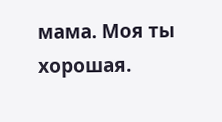мама. Моя ты хорошая.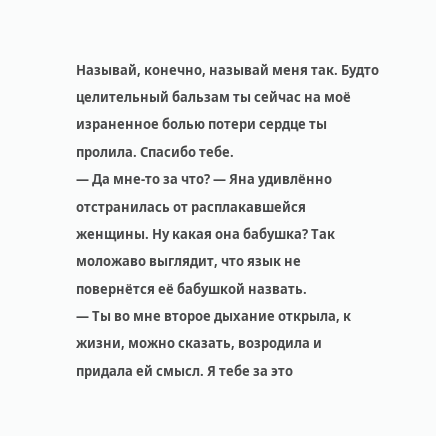Называй, конечно, называй меня так. Будто целительный бальзам ты сейчас на моё израненное болью потери сердце ты пролила. Спасибо тебе.
— Да мне-то за что? — Яна удивлённо отстранилась от расплакавшейся женщины. Ну какая она бабушка? Так моложаво выглядит, что язык не повернётся её бабушкой назвать.
— Ты во мне второе дыхание открыла, к жизни, можно сказать, возродила и придала ей смысл. Я тебе за это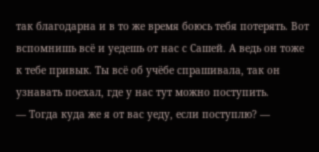так благодарна и в то же время боюсь тебя потерять. Вот вспомнишь всё и уедешь от нас с Сашей. А ведь он тоже к тебе привык. Ты всё об учёбе спрашивала, так он узнавать поехал, где у нас тут можно поступить.
— Тогда куда же я от вас уеду, если поступлю? —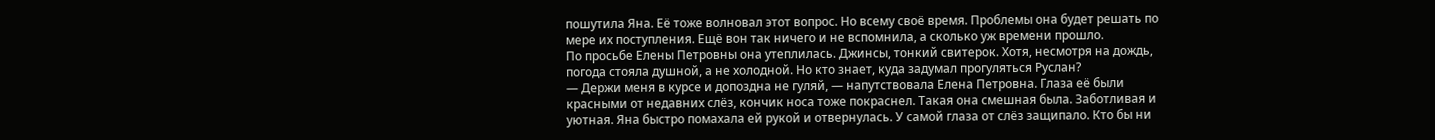пошутила Яна. Её тоже волновал этот вопрос. Но всему своё время. Проблемы она будет решать по мере их поступления. Ещё вон так ничего и не вспомнила, а сколько уж времени прошло.
По просьбе Елены Петровны она утеплилась. Джинсы, тонкий свитерок. Хотя, несмотря на дождь, погода стояла душной, а не холодной. Но кто знает, куда задумал прогуляться Руслан?
— Держи меня в курсе и допоздна не гуляй, — напутствовала Елена Петровна. Глаза её были красными от недавних слёз, кончик носа тоже покраснел. Такая она смешная была. Заботливая и уютная. Яна быстро помахала ей рукой и отвернулась. У самой глаза от слёз защипало. Кто бы ни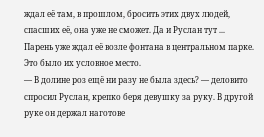ждал её там, в прошлом, бросить этих двух людей, спасших её, она уже не сможет. Да и Руслан тут ...
Парень уже ждал её возле фонтана в центральном парке. Это было их условное место.
— В долине роз ещё ни разу не была здесь? — деловито спросил Руслан, крепко беря девушку за руку. В другой руке он держал наготове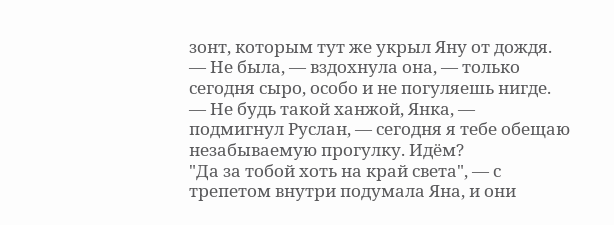зонт, которым тут же укрыл Яну от дождя.
— Не была, — вздохнула она, — только сегодня сыро, особо и не погуляешь нигде.
— Не будь такой ханжой, Янка, — подмигнул Руслан, — сегодня я тебе обещаю незабываемую прогулку. Идём?
"Да за тобой хоть на край света", — с трепетом внутри подумала Яна, и они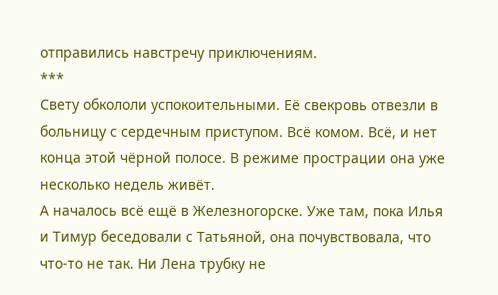отправились навстречу приключениям.
***
Свету обкололи успокоительными. Её свекровь отвезли в больницу с сердечным приступом. Всё комом. Всё, и нет конца этой чёрной полосе. В режиме прострации она уже несколько недель живёт.
А началось всё ещё в Железногорске. Уже там, пока Илья и Тимур беседовали с Татьяной, она почувствовала, что что-то не так. Ни Лена трубку не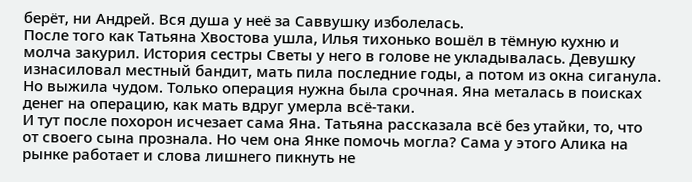берёт, ни Андрей. Вся душа у неё за Саввушку изболелась.
После того как Татьяна Хвостова ушла, Илья тихонько вошёл в тёмную кухню и молча закурил. История сестры Светы у него в голове не укладывалась. Девушку изнасиловал местный бандит, мать пила последние годы, а потом из окна сиганула. Но выжила чудом. Только операция нужна была срочная. Яна металась в поисках денег на операцию, как мать вдруг умерла всё-таки.
И тут после похорон исчезает сама Яна. Татьяна рассказала всё без утайки, то, что от своего сына прознала. Но чем она Янке помочь могла? Сама у этого Алика на рынке работает и слова лишнего пикнуть не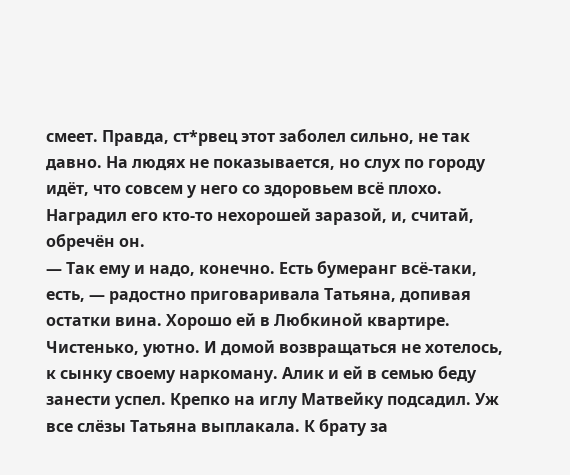смеет. Правда, ст*рвец этот заболел сильно, не так давно. На людях не показывается, но слух по городу идёт, что совсем у него со здоровьем всё плохо. Наградил его кто-то нехорошей заразой, и, считай, обречён он.
— Так ему и надо, конечно. Есть бумеранг всё-таки, есть, — радостно приговаривала Татьяна, допивая остатки вина. Хорошо ей в Любкиной квартире. Чистенько, уютно. И домой возвращаться не хотелось, к сынку своему наркоману. Алик и ей в семью беду занести успел. Крепко на иглу Матвейку подсадил. Уж все слёзы Татьяна выплакала. К брату за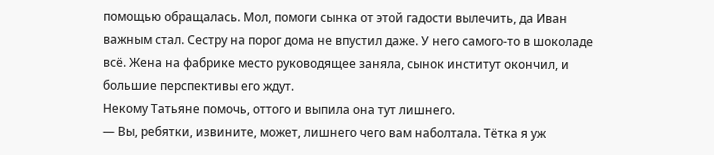помощью обращалась. Мол, помоги сынка от этой гадости вылечить, да Иван важным стал. Сестру на порог дома не впустил даже. У него самого-то в шоколаде всё. Жена на фабрике место руководящее заняла, сынок институт окончил, и большие перспективы его ждут.
Некому Татьяне помочь, оттого и выпила она тут лишнего.
— Вы, ребятки, извините, может, лишнего чего вам наболтала. Тётка я уж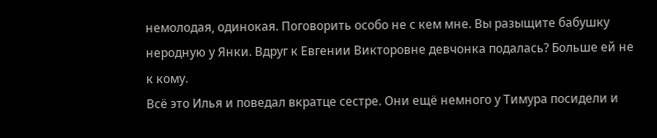немолодая, одинокая. Поговорить особо не с кем мне. Вы разыщите бабушку неродную у Янки. Вдруг к Евгении Викторовне девчонка подалась? Больше ей не к кому.
Всё это Илья и поведал вкратце сестре. Они ещё немного у Тимура посидели и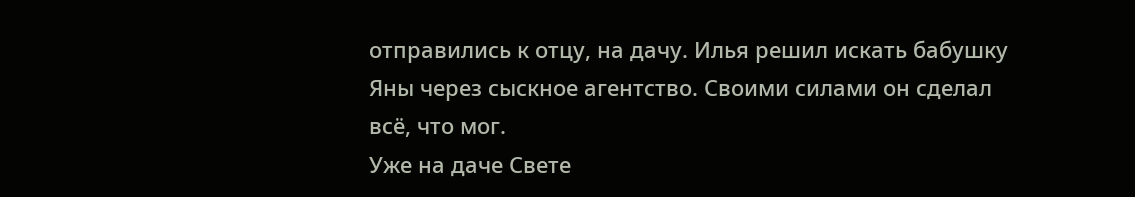отправились к отцу, на дачу. Илья решил искать бабушку Яны через сыскное агентство. Своими силами он сделал всё, что мог.
Уже на даче Свете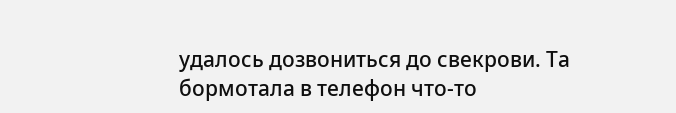удалось дозвониться до свекрови. Та бормотала в телефон что-то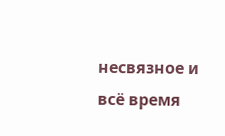несвязное и всё время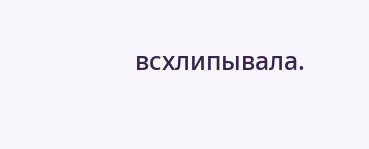всхлипывала.